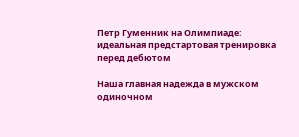Петр Гуменник на Олимпиаде: идеальная предстартовая тренировка перед дебютом

Наша главная надежда в мужском одиночном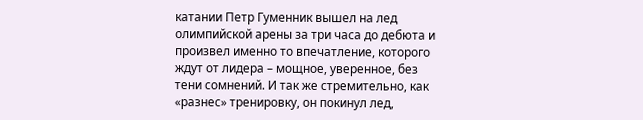катании Петр Гуменник вышел на лед олимпийской арены за три часа до дебюта и произвел именно то впечатление, которого ждут от лидера – мощное, уверенное, без тени сомнений. И так же стремительно, как «разнес» тренировку, он покинул лед,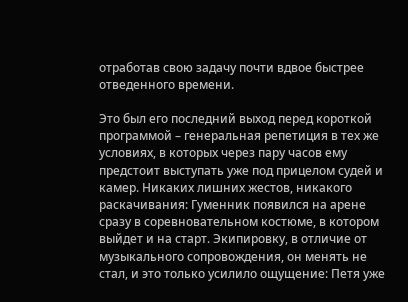отработав свою задачу почти вдвое быстрее отведенного времени.

Это был его последний выход перед короткой программой – генеральная репетиция в тех же условиях, в которых через пару часов ему предстоит выступать уже под прицелом судей и камер. Никаких лишних жестов, никакого раскачивания: Гуменник появился на арене сразу в соревновательном костюме, в котором выйдет и на старт. Экипировку, в отличие от музыкального сопровождения, он менять не стал, и это только усилило ощущение: Петя уже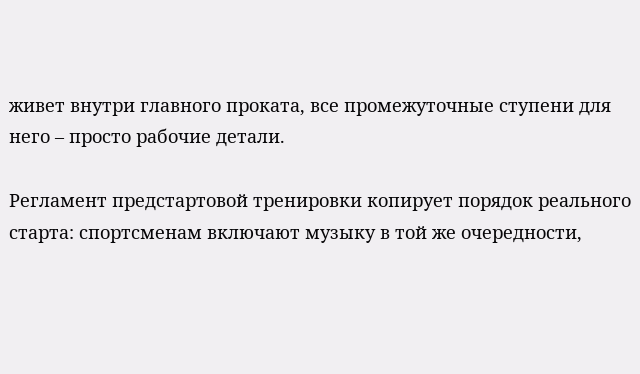живет внутри главного проката, все промежуточные ступени для него – просто рабочие детали.

Регламент предстартовой тренировки копирует порядок реального старта: спортсменам включают музыку в той же очередности,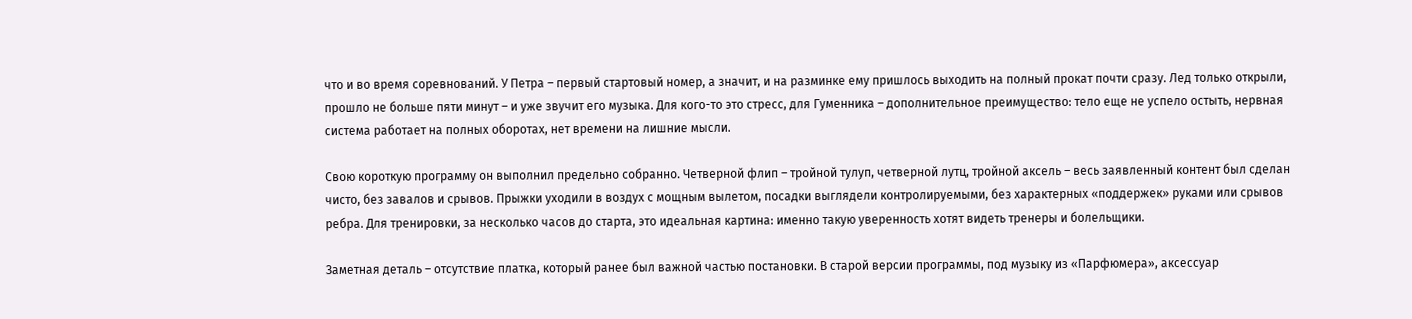что и во время соревнований. У Петра – первый стартовый номер, а значит, и на разминке ему пришлось выходить на полный прокат почти сразу. Лед только открыли, прошло не больше пяти минут – и уже звучит его музыка. Для кого-то это стресс, для Гуменника – дополнительное преимущество: тело еще не успело остыть, нервная система работает на полных оборотах, нет времени на лишние мысли.

Свою короткую программу он выполнил предельно собранно. Четверной флип – тройной тулуп, четверной лутц, тройной аксель – весь заявленный контент был сделан чисто, без завалов и срывов. Прыжки уходили в воздух с мощным вылетом, посадки выглядели контролируемыми, без характерных «поддержек» руками или срывов ребра. Для тренировки, за несколько часов до старта, это идеальная картина: именно такую уверенность хотят видеть тренеры и болельщики.

Заметная деталь – отсутствие платка, который ранее был важной частью постановки. В старой версии программы, под музыку из «Парфюмера», аксессуар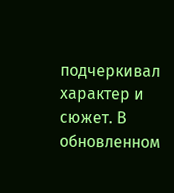подчеркивал характер и сюжет. В обновленном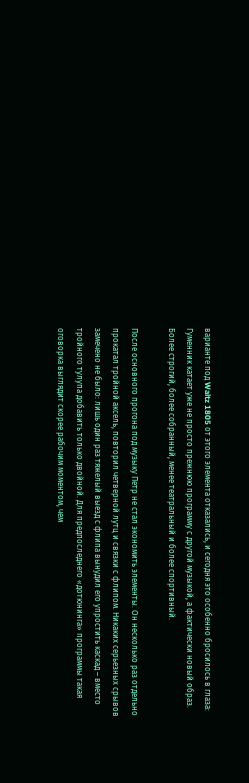варианте под Waltz 1805 от этого элемента отказались, и сегодня это особенно бросилось в глаза: Гуменник катает уже не просто прежнюю программу с другой музыкой, а фактически новый образ. Более строгий, более собранный, менее театральный и более спортивный.

После основного прогона под музыку Петр не стал экономить элементы. Он несколько раз отдельно прокатал тройной аксель, повторил четверной лутц и связки с флипом. Никаких серьезных срывов замечено не было: лишь один раз тяжелый выезд с флипа вынудил его упростить каскад – вместо тройного тулупа добавить только двойной. Для предпоследнего «дотюнинга» программы такая оговорка выглядит скорее рабочим моментом, чем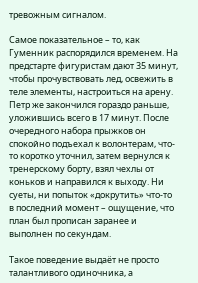тревожным сигналом.

Самое показательное – то, как Гуменник распорядился временем. На предстарте фигуристам дают 35 минут, чтобы прочувствовать лед, освежить в теле элементы, настроиться на арену. Петр же закончился гораздо раньше, уложившись всего в 17 минут. После очередного набора прыжков он спокойно подъехал к волонтерам, что-то коротко уточнил, затем вернулся к тренерскому борту, взял чехлы от коньков и направился к выходу. Ни суеты, ни попыток «докрутить» что-то в последний момент – ощущение, что план был прописан заранее и выполнен по секундам.

Такое поведение выдаёт не просто талантливого одиночника, а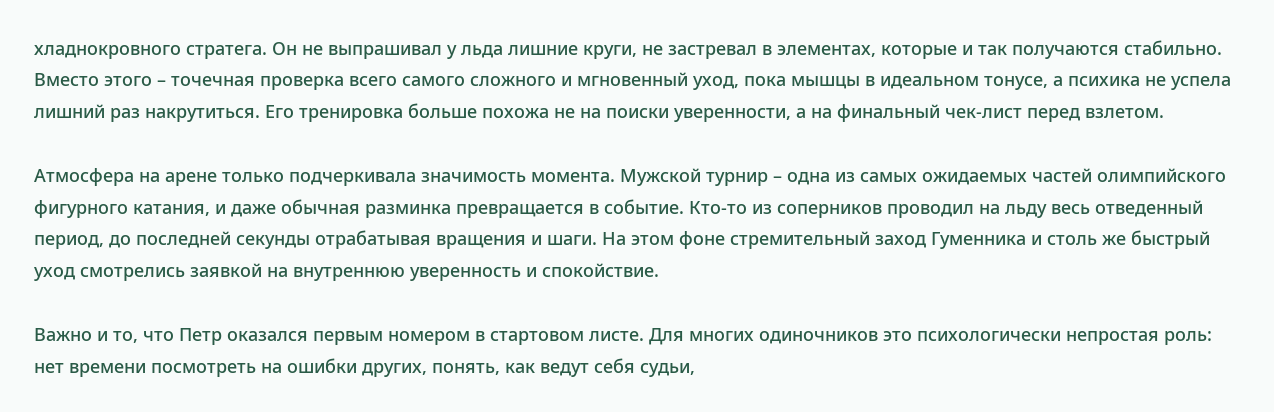хладнокровного стратегa. Он не выпрашивал у льда лишние круги, не застревал в элементах, которые и так получаются стабильно. Вместо этого – точечная проверка всего самого сложного и мгновенный уход, пока мышцы в идеальном тонусе, а психика не успела лишний раз накрутиться. Его тренировка больше похожа не на поиски уверенности, а на финальный чек-лист перед взлетом.

Атмосфера на арене только подчеркивала значимость момента. Мужской турнир – одна из самых ожидаемых частей олимпийского фигурного катания, и даже обычная разминка превращается в событие. Кто-то из соперников проводил на льду весь отведенный период, до последней секунды отрабатывая вращения и шаги. На этом фоне стремительный заход Гуменника и столь же быстрый уход смотрелись заявкой на внутреннюю уверенность и спокойствие.

Важно и то, что Петр оказался первым номером в стартовом листе. Для многих одиночников это психологически непростая роль: нет времени посмотреть на ошибки других, понять, как ведут себя судьи,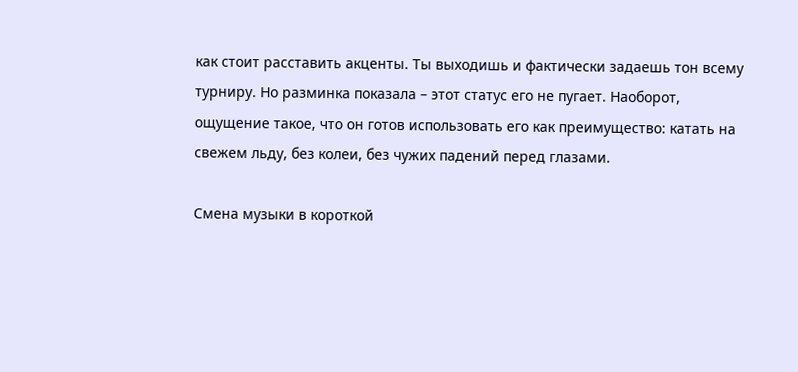как стоит расставить акценты. Ты выходишь и фактически задаешь тон всему турниру. Но разминка показала – этот статус его не пугает. Наоборот, ощущение такое, что он готов использовать его как преимущество: катать на свежем льду, без колеи, без чужих падений перед глазами.

Смена музыки в короткой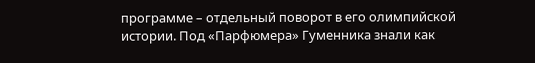программе – отдельный поворот в его олимпийской истории. Под «Парфюмера» Гуменника знали как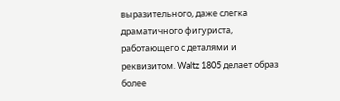выразительного, даже слегка драматичного фигуриста, работающего с деталями и реквизитом. Waltz 1805 делает образ более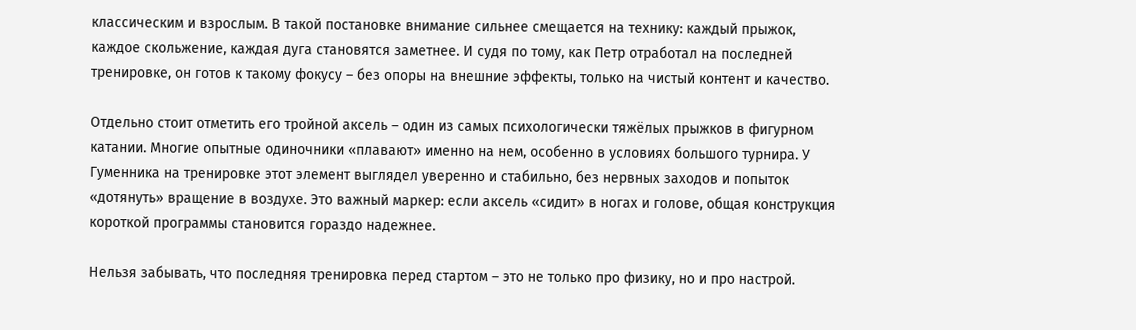классическим и взрослым. В такой постановке внимание сильнее смещается на технику: каждый прыжок, каждое скольжение, каждая дуга становятся заметнее. И судя по тому, как Петр отработал на последней тренировке, он готов к такому фокусу – без опоры на внешние эффекты, только на чистый контент и качество.

Отдельно стоит отметить его тройной аксель – один из самых психологически тяжёлых прыжков в фигурном катании. Многие опытные одиночники «плавают» именно на нем, особенно в условиях большого турнира. У Гуменника на тренировке этот элемент выглядел уверенно и стабильно, без нервных заходов и попыток «дотянуть» вращение в воздухе. Это важный маркер: если аксель «сидит» в ногах и голове, общая конструкция короткой программы становится гораздо надежнее.

Нельзя забывать, что последняя тренировка перед стартом – это не только про физику, но и про настрой.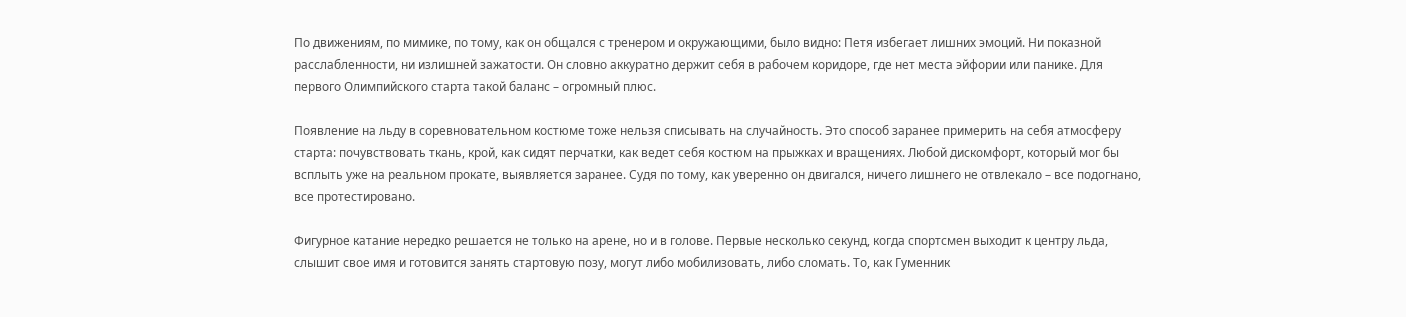По движениям, по мимике, по тому, как он общался с тренером и окружающими, было видно: Петя избегает лишних эмоций. Ни показной расслабленности, ни излишней зажатости. Он словно аккуратно держит себя в рабочем коридоре, где нет места эйфории или панике. Для первого Олимпийского старта такой баланс – огромный плюс.

Появление на льду в соревновательном костюме тоже нельзя списывать на случайность. Это способ заранее примерить на себя атмосферу старта: почувствовать ткань, крой, как сидят перчатки, как ведет себя костюм на прыжках и вращениях. Любой дискомфорт, который мог бы всплыть уже на реальном прокате, выявляется заранее. Судя по тому, как уверенно он двигался, ничего лишнего не отвлекало – все подогнано, все протестировано.

Фигурное катание нередко решается не только на арене, но и в голове. Первые несколько секунд, когда спортсмен выходит к центру льда, слышит свое имя и готовится занять стартовую позу, могут либо мобилизовать, либо сломать. То, как Гуменник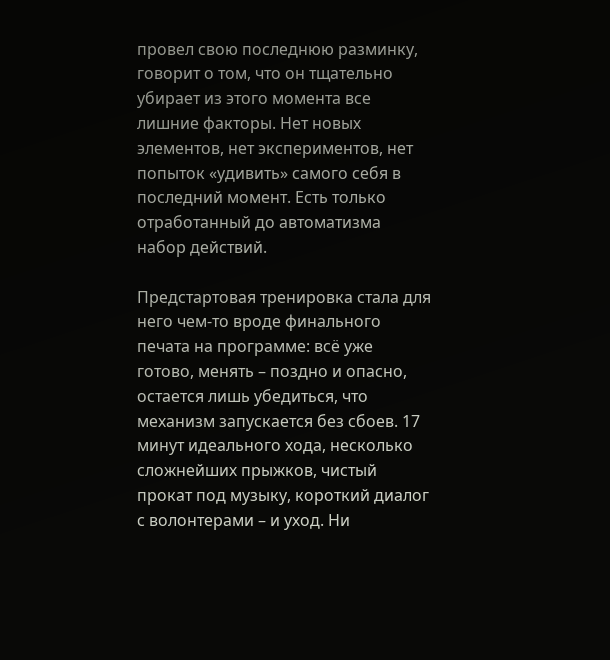провел свою последнюю разминку, говорит о том, что он тщательно убирает из этого момента все лишние факторы. Нет новых элементов, нет экспериментов, нет попыток «удивить» самого себя в последний момент. Есть только отработанный до автоматизма набор действий.

Предстартовая тренировка стала для него чем-то вроде финального печата на программе: всё уже готово, менять – поздно и опасно, остается лишь убедиться, что механизм запускается без сбоев. 17 минут идеального хода, несколько сложнейших прыжков, чистый прокат под музыку, короткий диалог с волонтерами – и уход. Ни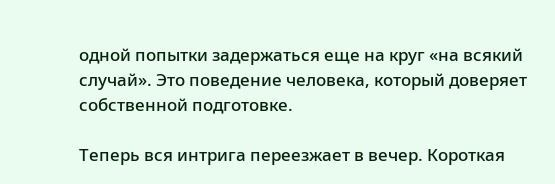одной попытки задержаться еще на круг «на всякий случай». Это поведение человека, который доверяет собственной подготовке.

Теперь вся интрига переезжает в вечер. Короткая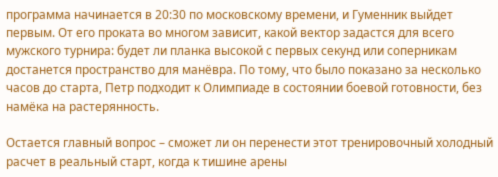программа начинается в 20:30 по московскому времени, и Гуменник выйдет первым. От его проката во многом зависит, какой вектор задастся для всего мужского турнира: будет ли планка высокой с первых секунд или соперникам достанется пространство для манёвра. По тому, что было показано за несколько часов до старта, Петр подходит к Олимпиаде в состоянии боевой готовности, без намёка на растерянность.

Остается главный вопрос – сможет ли он перенести этот тренировочный холодный расчет в реальный старт, когда к тишине арены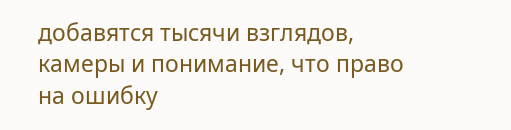добавятся тысячи взглядов, камеры и понимание, что право на ошибку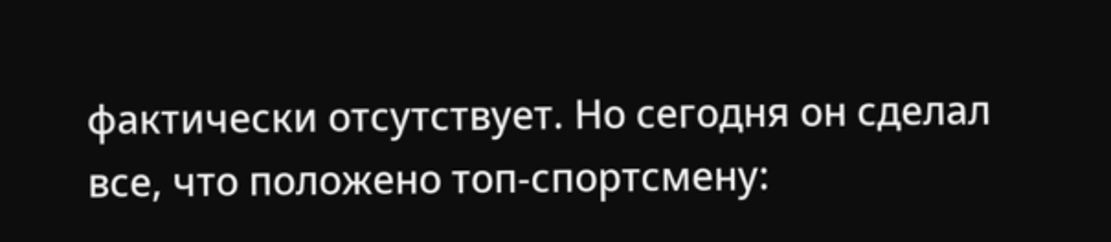фактически отсутствует. Но сегодня он сделал все, что положено топ-спортсмену: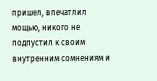пришел, впечатлил мощью, никого не подпустил к своим внутренним сомнениям и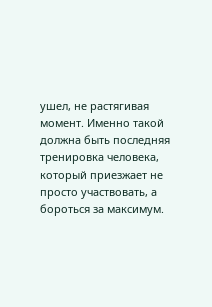ушел, не растягивая момент. Именно такой должна быть последняя тренировка человека, который приезжает не просто участвовать, а бороться за максимум.